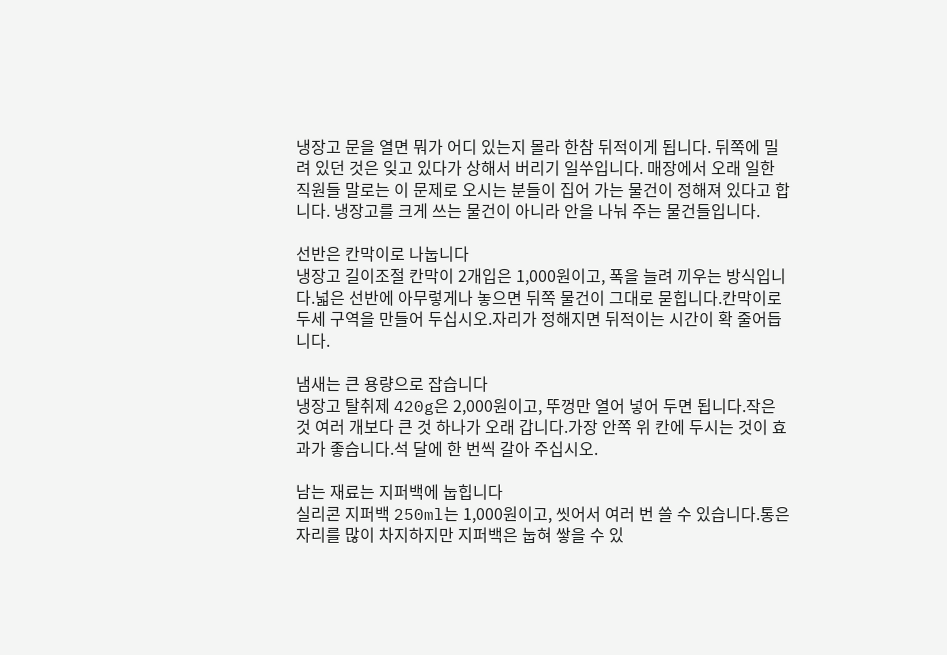냉장고 문을 열면 뭐가 어디 있는지 몰라 한참 뒤적이게 됩니다. 뒤쪽에 밀려 있던 것은 잊고 있다가 상해서 버리기 일쑤입니다. 매장에서 오래 일한 직원들 말로는 이 문제로 오시는 분들이 집어 가는 물건이 정해져 있다고 합니다. 냉장고를 크게 쓰는 물건이 아니라 안을 나눠 주는 물건들입니다.

선반은 칸막이로 나눕니다
냉장고 길이조절 칸막이 2개입은 1,000원이고, 폭을 늘려 끼우는 방식입니다.넓은 선반에 아무렇게나 놓으면 뒤쪽 물건이 그대로 묻힙니다.칸막이로 두세 구역을 만들어 두십시오.자리가 정해지면 뒤적이는 시간이 확 줄어듭니다.

냄새는 큰 용량으로 잡습니다
냉장고 탈취제 420g은 2,000원이고, 뚜껑만 열어 넣어 두면 됩니다.작은 것 여러 개보다 큰 것 하나가 오래 갑니다.가장 안쪽 위 칸에 두시는 것이 효과가 좋습니다.석 달에 한 번씩 갈아 주십시오.

남는 재료는 지퍼백에 눕힙니다
실리콘 지퍼백 250ml는 1,000원이고, 씻어서 여러 번 쓸 수 있습니다.통은 자리를 많이 차지하지만 지퍼백은 눕혀 쌓을 수 있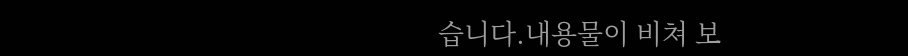습니다.내용물이 비쳐 보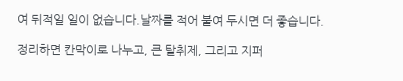여 뒤적일 일이 없습니다.날짜를 적어 붙여 두시면 더 좋습니다.

정리하면 칸막이로 나누고, 큰 탈취제, 그리고 지퍼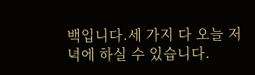백입니다.세 가지 다 오늘 저녁에 하실 수 있습니다.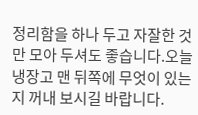정리함을 하나 두고 자잘한 것만 모아 두셔도 좋습니다.오늘 냉장고 맨 뒤쪽에 무엇이 있는지 꺼내 보시길 바랍니다.